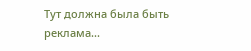Тут должна была быть реклама...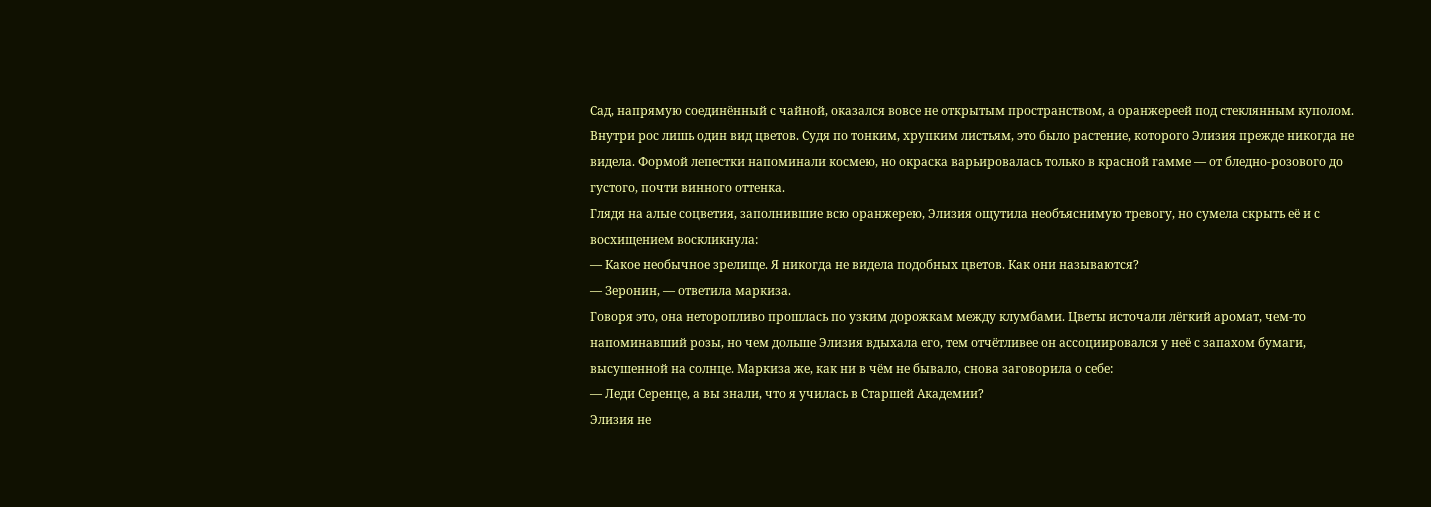Сад, напрямую соединённый с чайной, оказался вовсе не открытым пространством, а оранжереей под стеклянным куполом. Внутри рос лишь один вид цветов. Судя по тонким, хрупким листьям, это было растение, которого Элизия прежде никогда не видела. Формой лепестки напоминали космею, но окраска варьировалась только в красной гамме — от бледно-розового до густого, почти винного оттенка.
Глядя на алые соцветия, заполнившие всю оранжерею, Элизия ощутила необъяснимую тревогу, но сумела скрыть её и с восхищением воскликнула:
— Какое необычное зрелище. Я никогда не видела подобных цветов. Как они называются?
— Зеронин, — ответила маркиза.
Говоря это, она неторопливо прошлась по узким дорожкам между клумбами. Цветы источали лёгкий аромат, чем-то напоминавший розы, но чем дольше Элизия вдыхала его, тем отчётливее он ассоциировался у неё с запахом бумаги, высушенной на солнце. Маркиза же, как ни в чём не бывало, снова заговорила о себе:
— Леди Серенце, а вы знали, что я училась в Старшей Академии?
Элизия не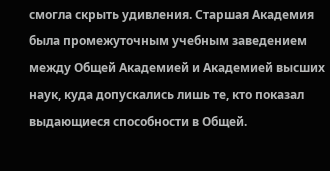смогла скрыть удивления. Старшая Академия была промежуточным учебным заведением между Общей Академией и Академией высших наук, куда допускались лишь те, кто показал выдающиеся способности в Общей.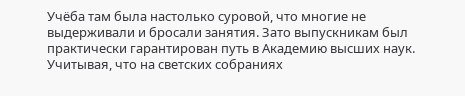Учёба там была настолько суровой, что многие не выдерживали и бросали занятия. Зато выпускникам был практически гарантирован путь в Академию высших наук.
Учитывая, что на светских собраниях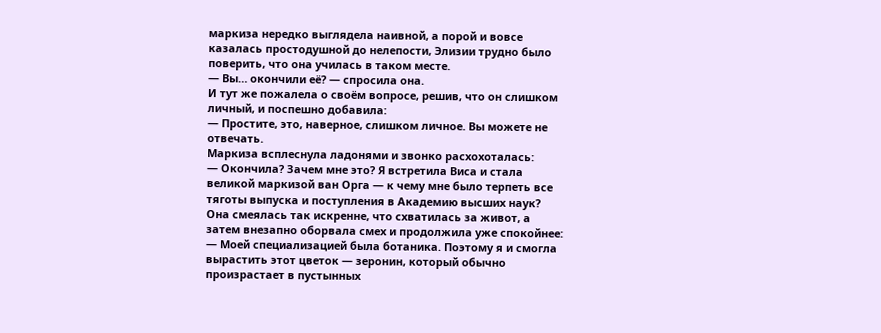маркиза нередко выглядела наивной, а порой и вовсе казалась простодушной до нелепости, Элизии трудно было поверить, что она училась в таком месте.
— Вы… окончили её? — спросила она.
И тут же пожалела о своём вопросе, решив, что он слишком личный, и поспешно добавила:
— Простите, это, наверное, слишком личное. Вы можете не отвечать.
Маркиза всплеснула ладонями и звонко расхохоталась:
— Окончила? Зачем мне это? Я встретила Виса и стала великой маркизой ван Орга — к чему мне было терпеть все тяготы выпуска и поступления в Академию высших наук?
Она смеялась так искренне, что схватилась за живот, а затем внезапно оборвала смех и продолжила уже спокойнее:
— Моей специализацией была ботаника. Поэтому я и смогла вырастить этот цветок — зеронин, который обычно произрастает в пустынных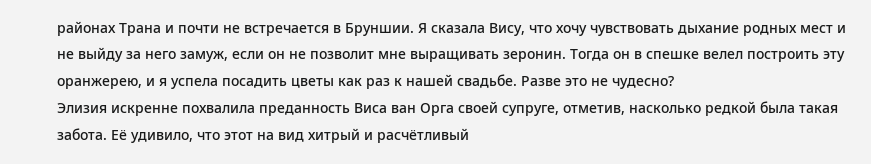районах Трана и почти не встречается в Бруншии. Я сказала Вису, что хочу чувствовать дыхание родных мест и не выйду за него замуж, если он не позволит мне выращивать зеронин. Тогда он в спешке велел построить эту оранжерею, и я успела посадить цветы как раз к нашей свадьбе. Разве это не чудесно?
Элизия искренне похвалила преданность Виса ван Орга своей супруге, отметив, насколько редкой была такая забота. Её удивило, что этот на вид хитрый и расчётливый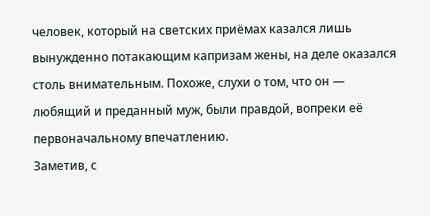человек, который на светских приёмах казался лишь вынужденно потакающим капризам жены, на деле оказался столь внимательным. Похоже, слухи о том, что он — любящий и преданный муж, были правдой, вопреки её первоначальному впечатлению.
Заметив, с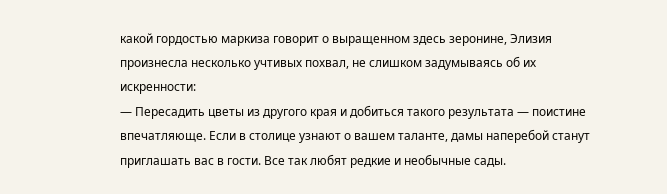какой гордостью маркиза говорит о выращенном здесь зеронине, Элизия произнесла несколько учтивых похвал, не слишком задумываясь об их искренности:
— Пересадить цветы из другого края и добиться такого результата — поистине впечатляюще. Если в столице узнают о вашем таланте, дамы наперебой станут приглашать вас в гости. Все так любят редкие и необычные сады.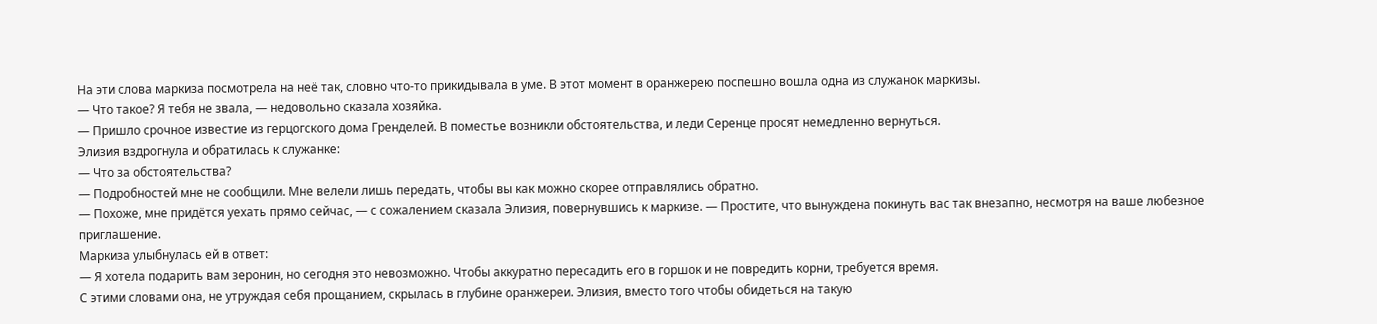На эти слова маркиза посмотрела на неё так, словно что-то прикидывала в уме. В этот момент в оранжерею поспешно вошла одна из служанок маркизы.
— Что такое? Я тебя не звала, — недовольно сказала хозяйка.
— Пришло срочное известие из герцогского дома Гренделей. В поместье возникли обстоятельства, и леди Серенце просят немедленно вернуться.
Элизия вздрогнула и обратилась к служанке:
— Что за обстоятельства?
— Подробностей мне не сообщили. Мне велели лишь передать, чтобы вы как можно скорее отправлялись обратно.
— Похоже, мне придётся уехать прямо сейчас, — с сожалением сказала Элизия, повернувшись к маркизе. — Простите, что вынуждена покинуть вас так внезапно, несмотря на ваше любезное приглашение.
Маркиза улыбнулась ей в ответ:
— Я хотела подарить вам зеронин, но сегодня это невозможно. Чтобы аккуратно пересадить его в горшок и не повредить корни, требуется время.
С этими словами она, не утруждая себя прощанием, скрылась в глубине оранжереи. Элизия, вместо того чтобы обидеться на такую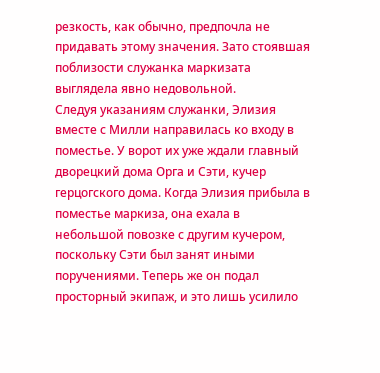резкость, как обычно, предпочла не придавать этому значения. Зато стоявшая поблизости служанка маркизата выглядела явно недовольной.
Следуя указаниям служанки, Элизия вместе с Милли направилась ко входу в поместье. У ворот их уже ждали главный дворецкий дома Орга и Сэти, кучер герцогского дома. Когда Элизия прибыла в поместье маркиза, она ехала в небольшой повозке с другим кучером, поскольку Сэти был занят иными поручениями. Теперь же он подал просторный экипаж, и это лишь усилило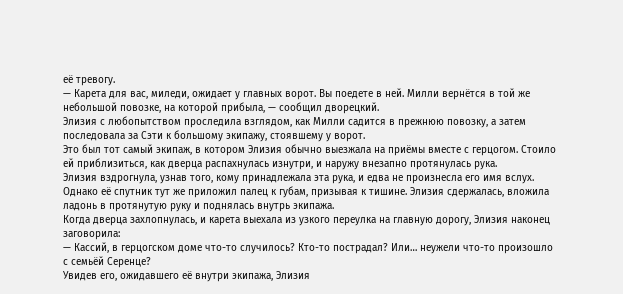её тревогу.
— Карета для вас, миледи, ожидает у главных ворот. Вы поедете в ней. Милли вернётся в той же небольшой повозке, на которой прибыла, — сообщил дворецкий.
Элизия с любопытством проследила взглядом, как Милли садится в прежнюю повозку, а затем последовала за Сэти к большому экипажу, стоявшему у ворот.
Это был тот самый экипаж, в котором Элизия обычно выезжала на приёмы вместе с герцогом. Стоило ей приблизиться, как дверца распахнулась изнутри, и наружу внезапно протянулась рука.
Элизия вздрогнула, узнав того, кому принадлежала эта рука, и едва не произнесла его имя вслух. Однако её спутник тут же приложил палец к губам, призывая к тишине. Элизия сдержалась, вложила ладонь в протянутую руку и поднялась внутрь экипажа.
Когда дверца захлопнулась, и карета выехала из узкого переулка на главную дорогу, Элизия наконец заговорила:
— Кассий, в герцогском доме что-то случилось? Кто-то пострадал? Или… неужели что-то произошло с семьёй Серенце?
Увидев его, ожидавшего её внутри экипажа, Элизия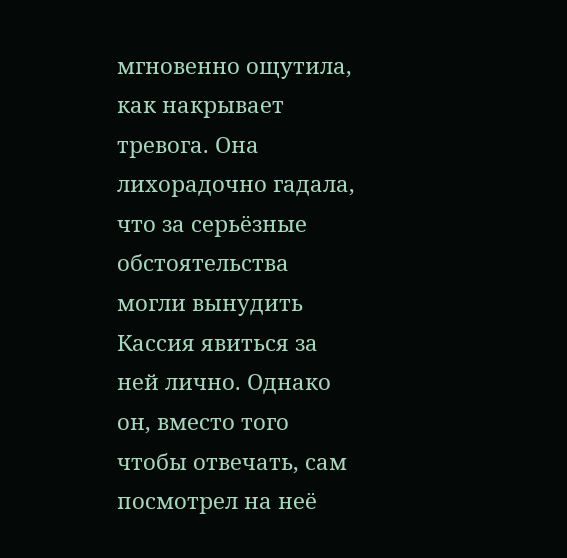мгновенно ощутила, как накрывает тревога. Она лихорадочно гадала, что за серьёзные обстоятельства могли вынудить Кассия явиться за ней лично. Однако он, вместо того чтобы отвечать, сам посмотрел на неё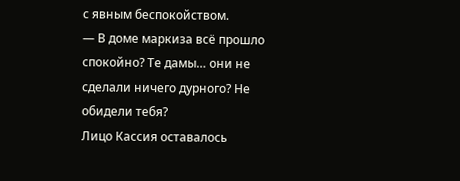с явным беспокойством.
— В доме маркиза всё прошло спокойно? Те дамы… они не сделали ничего дурного? Не обидели тебя?
Лицо Кассия оставалось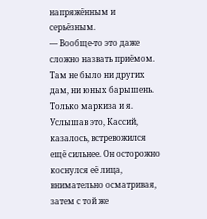напряжённым и серьёзным.
— Вообще-то это даже сложно назвать приёмом. Там не было ни других дам, ни юных барышень. Только маркиза и я.
Услышав это, Кассий, казалось, встревожился ещё сильнее. Он осторожно коснулся её лица, внимательно осматривая, затем с той же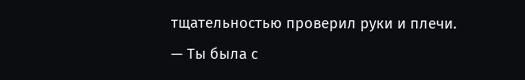тщательностью проверил руки и плечи.
— Ты была с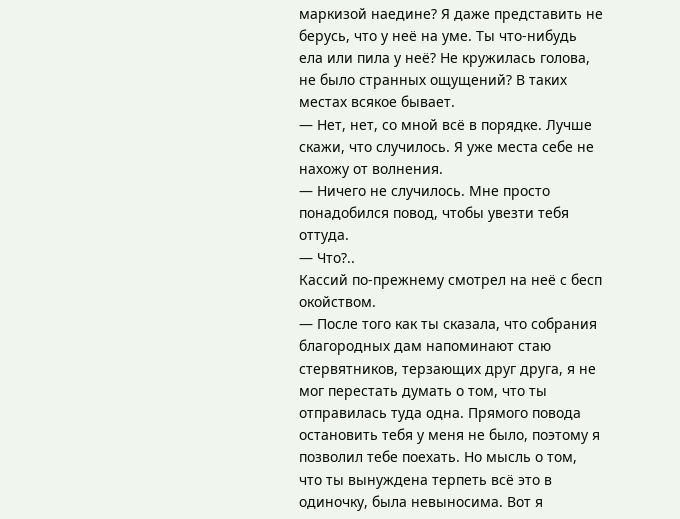маркизой наедине? Я даже представить не берусь, что у неё на уме. Ты что-нибудь ела или пила у неё? Не кружилась голова, не было странных ощущений? В таких местах всякое бывает.
— Нет, нет, со мной всё в порядке. Лучше скажи, что случилось. Я уже места себе не нахожу от волнения.
— Ничего не случилось. Мне просто понадобился повод, чтобы увезти тебя оттуда.
— Что?..
Кассий по-прежнему смотрел на неё с бесп окойством.
— После того как ты сказала, что собрания благородных дам напоминают стаю стервятников, терзающих друг друга, я не мог перестать думать о том, что ты отправилась туда одна. Прямого повода остановить тебя у меня не было, поэтому я позволил тебе поехать. Но мысль о том, что ты вынуждена терпеть всё это в одиночку, была невыносима. Вот я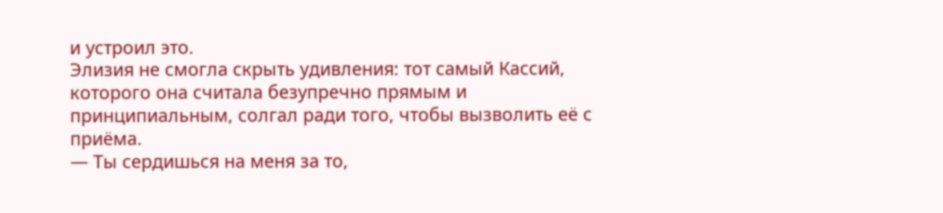и устроил это.
Элизия не смогла скрыть удивления: тот самый Кассий, которого она считала безупречно прямым и принципиальным, солгал ради того, чтобы вызволить её с приёма.
— Ты сердишься на меня за то,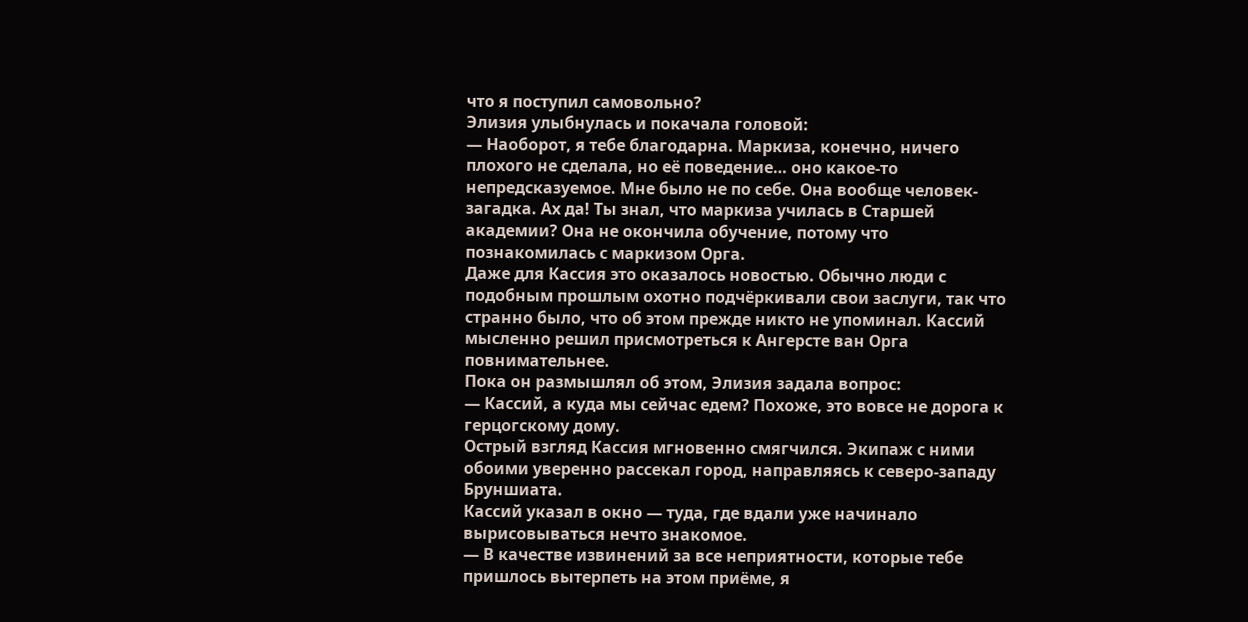что я поступил самовольно?
Элизия улыбнулась и покачала головой:
— Наоборот, я тебе благодарна. Маркиза, конечно, ничего плохого не сделала, но её поведение… оно какое-то непредсказуемое. Мне было не по себе. Она вообще человек-загадка. Ах да! Ты знал, что маркиза училась в Старшей академии? Она не окончила обучение, потому что познакомилась с маркизом Орга.
Даже для Кассия это оказалось новостью. Обычно люди с подобным прошлым охотно подчёркивали свои заслуги, так что странно было, что об этом прежде никто не упоминал. Кассий мысленно решил присмотреться к Ангерсте ван Орга повнимательнее.
Пока он размышлял об этом, Элизия задала вопрос:
— Кассий, а куда мы сейчас едем? Похоже, это вовсе не дорога к герцогскому дому.
Острый взгляд Кассия мгновенно смягчился. Экипаж с ними обоими уверенно рассекал город, направляясь к северо-западу Бруншиата.
Кассий указал в окно — туда, где вдали уже начинало вырисовываться нечто знакомое.
— В качестве извинений за все неприятности, которые тебе пришлось вытерпеть на этом приёме, я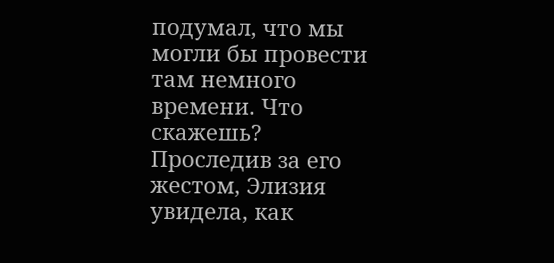подумал, что мы могли бы провести там немного времени. Что скажешь?
Проследив за его жестом, Элизия увидела, как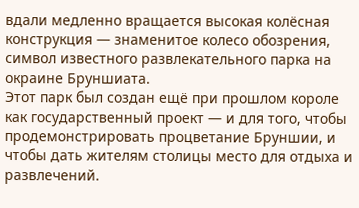вдали медленно вращается высокая колёсная конструкция — знаменитое колесо обозрения, символ известного развлекательного парка на окраине Бруншиата.
Этот парк был создан ещё при прошлом короле как государственный проект — и для того, чтобы продемонстрировать процветание Бруншии, и чтобы дать жителям столицы место для отдыха и развлечений.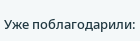Уже поблагодарили: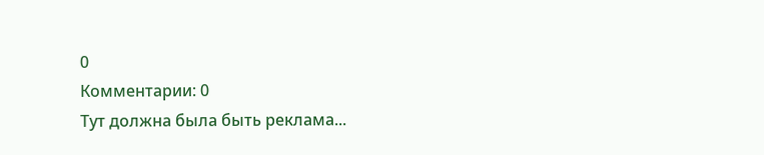0
Комментарии: 0
Тут должна была быть реклама...